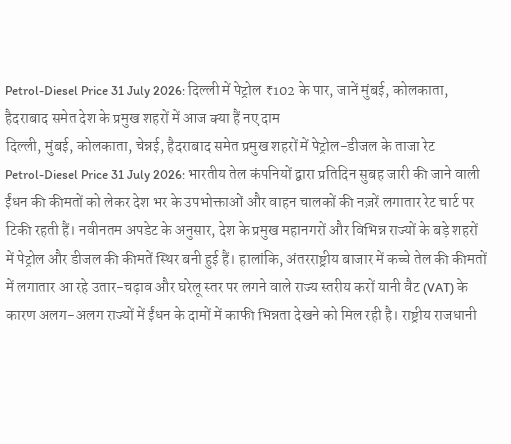Petrol-Diesel Price 31 July 2026: दिल्ली में पेट्रोल ₹102 के पार, जानें मुंबई, कोलकाता, हैदराबाद समेत देश के प्रमुख शहरों में आज क्या हैं नए दाम
दिल्ली, मुंबई, कोलकाता, चेन्नई, हैदराबाद समेत प्रमुख शहरों में पेट्रोल-डीजल के ताजा रेट
Petrol-Diesel Price 31 July 2026: भारतीय तेल कंपनियों द्वारा प्रतिदिन सुबह जारी की जाने वाली ईंधन की कीमतों को लेकर देश भर के उपभोक्ताओं और वाहन चालकों की नज़रें लगातार रेट चार्ट पर टिकी रहती हैं। नवीनतम अपडेट के अनुसार, देश के प्रमुख महानगरों और विभिन्न राज्यों के बड़े शहरों में पेट्रोल और डीजल की कीमतें स्थिर बनी हुई हैं। हालांकि, अंतरराष्ट्रीय बाजार में कच्चे तेल की कीमतों में लगातार आ रहे उतार-चढ़ाव और घरेलू स्तर पर लगने वाले राज्य स्तरीय करों यानी वैट (VAT) के कारण अलग-अलग राज्यों में ईंधन के दामों में काफी भिन्नता देखने को मिल रही है। राष्ट्रीय राजधानी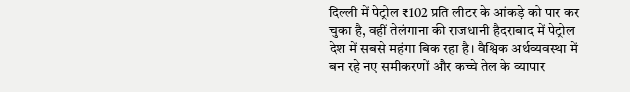दिल्ली में पेट्रोल ₹102 प्रति लीटर के आंकड़े को पार कर चुका है, वहीं तेलंगाना की राजधानी हैदराबाद में पेट्रोल देश में सबसे महंगा बिक रहा है। वैश्विक अर्थव्यवस्था में बन रहे नए समीकरणों और कच्चे तेल के व्यापार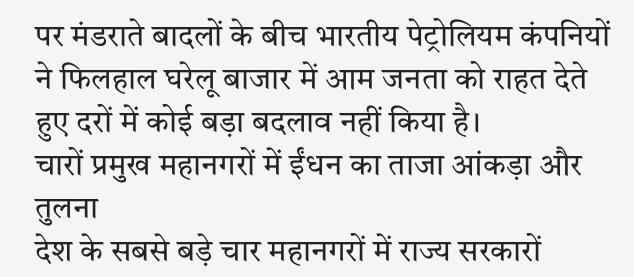पर मंडराते बादलों के बीच भारतीय पेट्रोलियम कंपनियों ने फिलहाल घरेलू बाजार में आम जनता को राहत देते हुए दरों में कोई बड़ा बदलाव नहीं किया है।
चारों प्रमुख महानगरों में ईंधन का ताजा आंकड़ा और तुलना
देश के सबसे बड़े चार महानगरों में राज्य सरकारों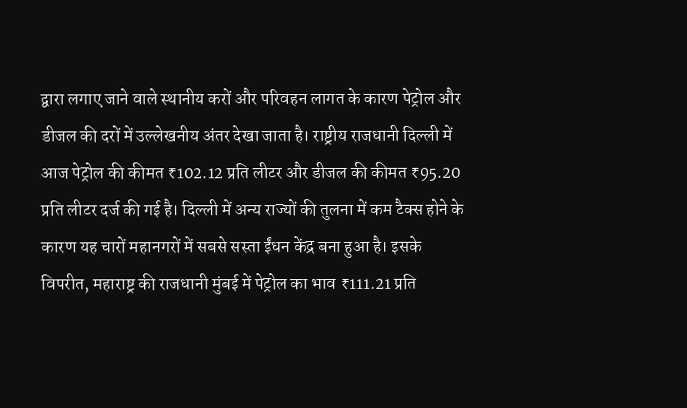द्वारा लगाए जाने वाले स्थानीय करों और परिवहन लागत के कारण पेट्रोल और डीजल की दरों में उल्लेखनीय अंतर देखा जाता है। राष्ट्रीय राजधानी दिल्ली में आज पेट्रोल की कीमत ₹102.12 प्रति लीटर और डीजल की कीमत ₹95.20 प्रति लीटर दर्ज की गई है। दिल्ली में अन्य राज्यों की तुलना में कम टैक्स होने के कारण यह चारों महानगरों में सबसे सस्ता ईंधन केंद्र बना हुआ है। इसके विपरीत, महाराष्ट्र की राजधानी मुंबई में पेट्रोल का भाव ₹111.21 प्रति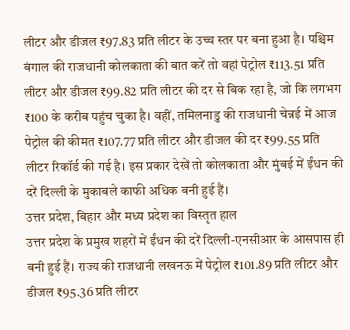लीटर और डीजल ₹97.83 प्रति लीटर के उच्च स्तर पर बना हुआ है। पश्चिम बंगाल की राजधानी कोलकाता की बात करें तो वहां पेट्रोल ₹113.51 प्रति लीटर और डीजल ₹99.82 प्रति लीटर की दर से बिक रहा है, जो कि लगभग ₹100 के करीब पहुंच चुका है। वहीं, तमिलनाडु की राजधानी चेन्नई में आज पेट्रोल की कीमत ₹107.77 प्रति लीटर और डीजल की दर ₹99.55 प्रति लीटर रिकॉर्ड की गई है। इस प्रकार देखें तो कोलकाता और मुंबई में ईंधन की दरें दिल्ली के मुकाबले काफी अधिक बनी हुई हैं।
उत्तर प्रदेश, बिहार और मध्य प्रदेश का विस्तृत हाल
उत्तर प्रदेश के प्रमुख शहरों में ईंधन की दरें दिल्ली-एनसीआर के आसपास ही बनी हुई हैं। राज्य की राजधानी लखनऊ में पेट्रोल ₹101.89 प्रति लीटर और डीजल ₹95.36 प्रति लीटर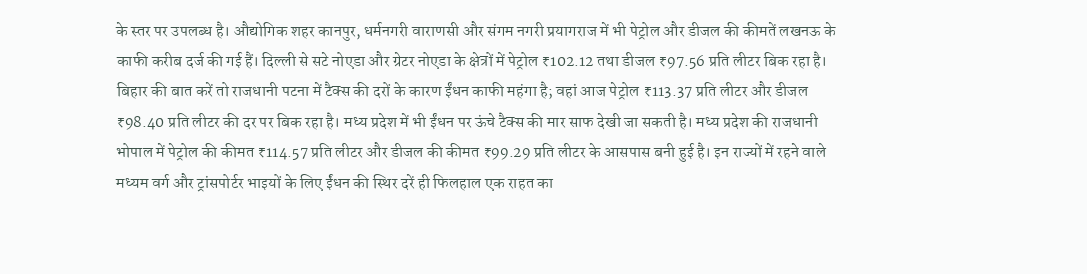के स्तर पर उपलब्ध है। औद्योगिक शहर कानपुर, धर्मनगरी वाराणसी और संगम नगरी प्रयागराज में भी पेट्रोल और डीजल की कीमतें लखनऊ के काफी करीब दर्ज की गई हैं। दिल्ली से सटे नोएडा और ग्रेटर नोएडा के क्षेत्रों में पेट्रोल ₹102.12 तथा डीजल ₹97.56 प्रति लीटर बिक रहा है। बिहार की बात करें तो राजधानी पटना में टैक्स की दरों के कारण ईंधन काफी महंगा है; वहां आज पेट्रोल ₹113.37 प्रति लीटर और डीजल ₹98.40 प्रति लीटर की दर पर बिक रहा है। मध्य प्रदेश में भी ईंधन पर ऊंचे टैक्स की मार साफ देखी जा सकती है। मध्य प्रदेश की राजधानी भोपाल में पेट्रोल की कीमत ₹114.57 प्रति लीटर और डीजल की कीमत ₹99.29 प्रति लीटर के आसपास बनी हुई है। इन राज्यों में रहने वाले मध्यम वर्ग और ट्रांसपोर्टर भाइयों के लिए ईंधन की स्थिर दरें ही फिलहाल एक राहत का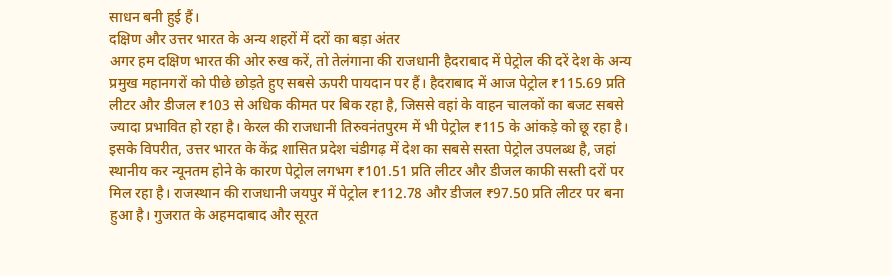साधन बनी हुई हैं।
दक्षिण और उत्तर भारत के अन्य शहरों में दरों का बड़ा अंतर
अगर हम दक्षिण भारत की ओर रुख करें, तो तेलंगाना की राजधानी हैदराबाद में पेट्रोल की दरें देश के अन्य प्रमुख महानगरों को पीछे छोड़ते हुए सबसे ऊपरी पायदान पर हैं। हैदराबाद में आज पेट्रोल ₹115.69 प्रति लीटर और डीजल ₹103 से अधिक कीमत पर बिक रहा है, जिससे वहां के वाहन चालकों का बजट सबसे ज्यादा प्रभावित हो रहा है। केरल की राजधानी तिरुवनंतपुरम में भी पेट्रोल ₹115 के आंकड़े को छू रहा है। इसके विपरीत, उत्तर भारत के केंद्र शासित प्रदेश चंडीगढ़ में देश का सबसे सस्ता पेट्रोल उपलब्ध है, जहां स्थानीय कर न्यूनतम होने के कारण पेट्रोल लगभग ₹101.51 प्रति लीटर और डीजल काफी सस्ती दरों पर मिल रहा है। राजस्थान की राजधानी जयपुर में पेट्रोल ₹112.78 और डीजल ₹97.50 प्रति लीटर पर बना हुआ है। गुजरात के अहमदाबाद और सूरत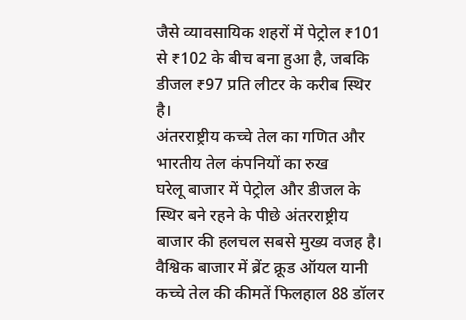जैसे व्यावसायिक शहरों में पेट्रोल ₹101 से ₹102 के बीच बना हुआ है, जबकि डीजल ₹97 प्रति लीटर के करीब स्थिर है।
अंतरराष्ट्रीय कच्चे तेल का गणित और भारतीय तेल कंपनियों का रुख
घरेलू बाजार में पेट्रोल और डीजल के स्थिर बने रहने के पीछे अंतरराष्ट्रीय बाजार की हलचल सबसे मुख्य वजह है। वैश्विक बाजार में ब्रेंट क्रूड ऑयल यानी कच्चे तेल की कीमतें फिलहाल 88 डॉलर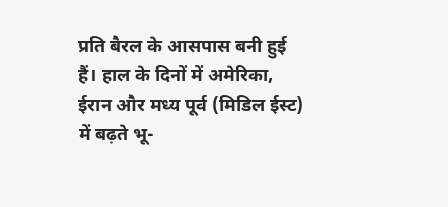प्रति बैरल के आसपास बनी हुई हैं। हाल के दिनों में अमेरिका, ईरान और मध्य पूर्व (मिडिल ईस्ट) में बढ़ते भू-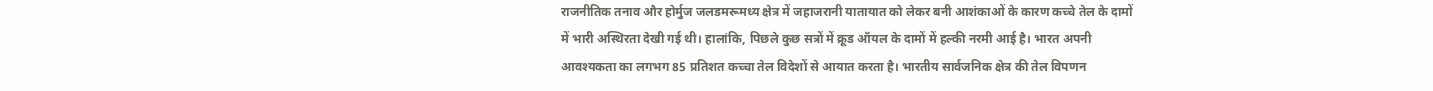राजनीतिक तनाव और होर्मुज जलडमरूमध्य क्षेत्र में जहाजरानी यातायात को लेकर बनी आशंकाओं के कारण कच्चे तेल के दामों में भारी अस्थिरता देखी गई थी। हालांकि, पिछले कुछ सत्रों में क्रूड ऑयल के दामों में हल्की नरमी आई है। भारत अपनी आवश्यकता का लगभग 85 प्रतिशत कच्चा तेल विदेशों से आयात करता है। भारतीय सार्वजनिक क्षेत्र की तेल विपणन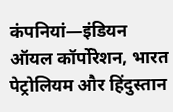कंपनियां—इंडियन ऑयल कॉर्पोरेशन, भारत पेट्रोलियम और हिंदुस्तान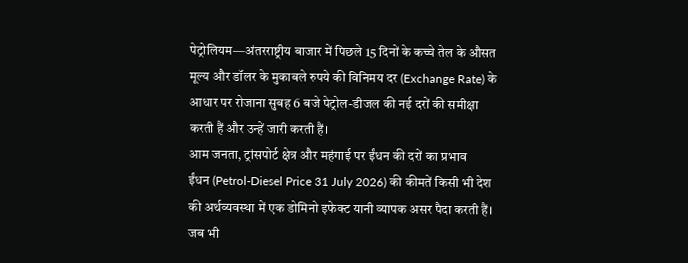पेट्रोलियम—अंतरराष्ट्रीय बाजार में पिछले 15 दिनों के कच्चे तेल के औसत मूल्य और डॉलर के मुकाबले रुपये की विनिमय दर (Exchange Rate) के आधार पर रोजाना सुबह 6 बजे पेट्रोल-डीजल की नई दरों की समीक्षा करती हैं और उन्हें जारी करती हैं।
आम जनता, ट्रांसपोर्ट क्षेत्र और महंगाई पर ईंधन की दरों का प्रभाव
ईंधन (Petrol-Diesel Price 31 July 2026) की कीमतें किसी भी देश की अर्थव्यवस्था में एक डोमिनो इफेक्ट यानी व्यापक असर पैदा करती हैं। जब भी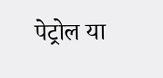पेट्रोल या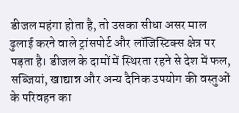डीजल महंगा होता है, तो उसका सीधा असर माल ढुलाई करने वाले ट्रांसपोर्ट और लॉजिस्टिक्स क्षेत्र पर पड़ता है। डीजल के दामों में स्थिरता रहने से देश में फल, सब्जियां, खाद्यान्न और अन्य दैनिक उपयोग की वस्तुओं के परिवहन का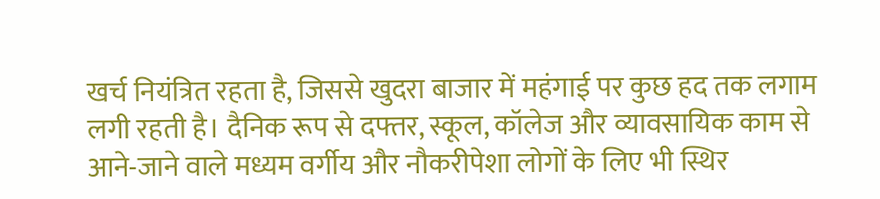खर्च नियंत्रित रहता है, जिससे खुदरा बाजार में महंगाई पर कुछ हद तक लगाम लगी रहती है। दैनिक रूप से दफ्तर, स्कूल, कॉलेज और व्यावसायिक काम से आने-जाने वाले मध्यम वर्गीय और नौकरीपेशा लोगों के लिए भी स्थिर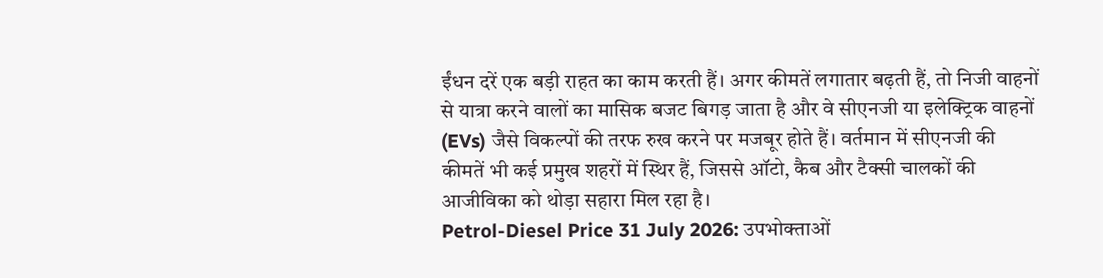ईंधन दरें एक बड़ी राहत का काम करती हैं। अगर कीमतें लगातार बढ़ती हैं, तो निजी वाहनों से यात्रा करने वालों का मासिक बजट बिगड़ जाता है और वे सीएनजी या इलेक्ट्रिक वाहनों (EVs) जैसे विकल्पों की तरफ रुख करने पर मजबूर होते हैं। वर्तमान में सीएनजी की कीमतें भी कई प्रमुख शहरों में स्थिर हैं, जिससे ऑटो, कैब और टैक्सी चालकों की आजीविका को थोड़ा सहारा मिल रहा है।
Petrol-Diesel Price 31 July 2026: उपभोक्ताओं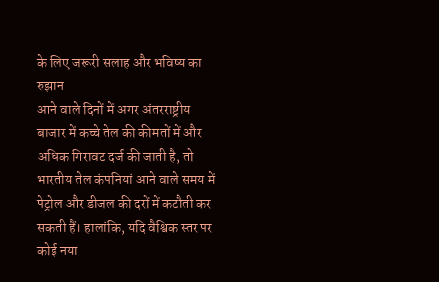के लिए जरूरी सलाह और भविष्य का रुझान
आने वाले दिनों में अगर अंतरराष्ट्रीय बाजार में कच्चे तेल की कीमतों में और अधिक गिरावट दर्ज की जाती है, तो भारतीय तेल कंपनियां आने वाले समय में पेट्रोल और डीजल की दरों में कटौती कर सकती हैं। हालांकि, यदि वैश्विक स्तर पर कोई नया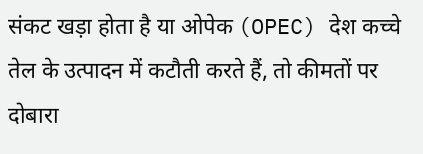संकट खड़ा होता है या ओपेक (OPEC) देश कच्चे तेल के उत्पादन में कटौती करते हैं, तो कीमतों पर दोबारा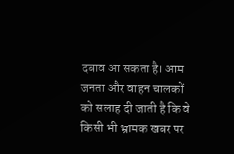दबाव आ सकता है। आम जनता और वाहन चालकों को सलाह दी जाती है कि वे किसी भी भ्रामक खबर पर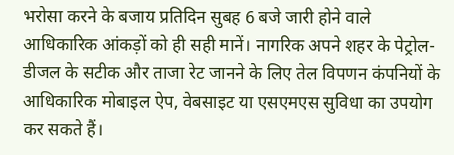भरोसा करने के बजाय प्रतिदिन सुबह 6 बजे जारी होने वाले आधिकारिक आंकड़ों को ही सही मानें। नागरिक अपने शहर के पेट्रोल-डीजल के सटीक और ताजा रेट जानने के लिए तेल विपणन कंपनियों के आधिकारिक मोबाइल ऐप, वेबसाइट या एसएमएस सुविधा का उपयोग कर सकते हैं।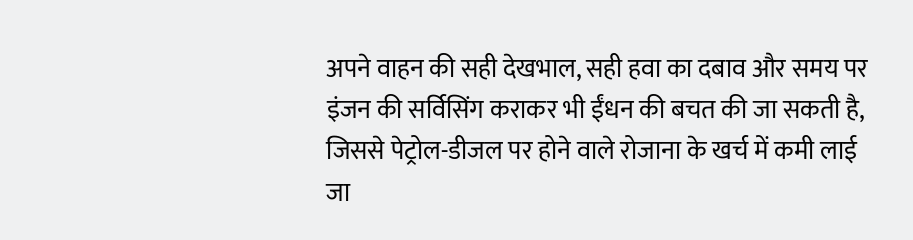अपने वाहन की सही देखभाल, सही हवा का दबाव और समय पर इंजन की सर्विसिंग कराकर भी ईंधन की बचत की जा सकती है, जिससे पेट्रोल-डीजल पर होने वाले रोजाना के खर्च में कमी लाई जा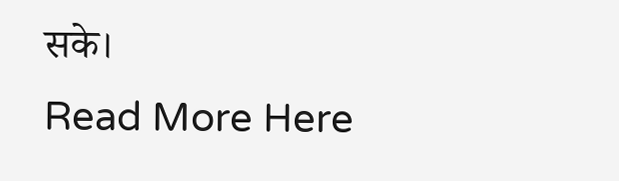सके।
Read More Here